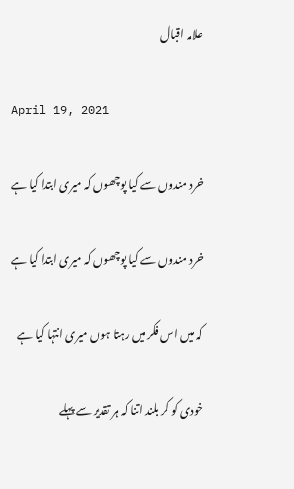علامہ اقبال

April 19, 2021

خرد مندوں سے کیا پوچھوں کہ میری ابتدا کیا ہے

خرد مندوں سے کیا پوچھوں کہ میری ابتدا کیا ہے

کہ میں اس فکر میں رہتا ہوں میری انتہا کیا ہے

خودی کو کر بلند اتنا کہ ہر تقدیر سے پہلے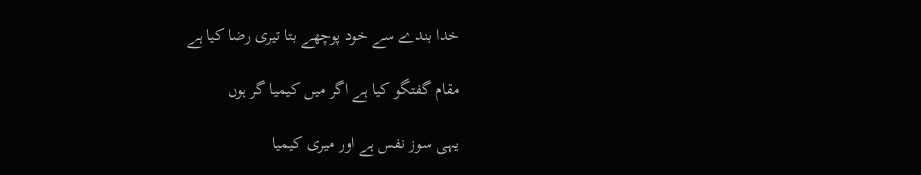خدا بندے سے خود پوچھے بتا تیری رضا کیا ہے

مقام گفتگو کیا ہے اگر میں کیمیا گر ہوں

یہی سوز نفس ہے اور میری کیمیا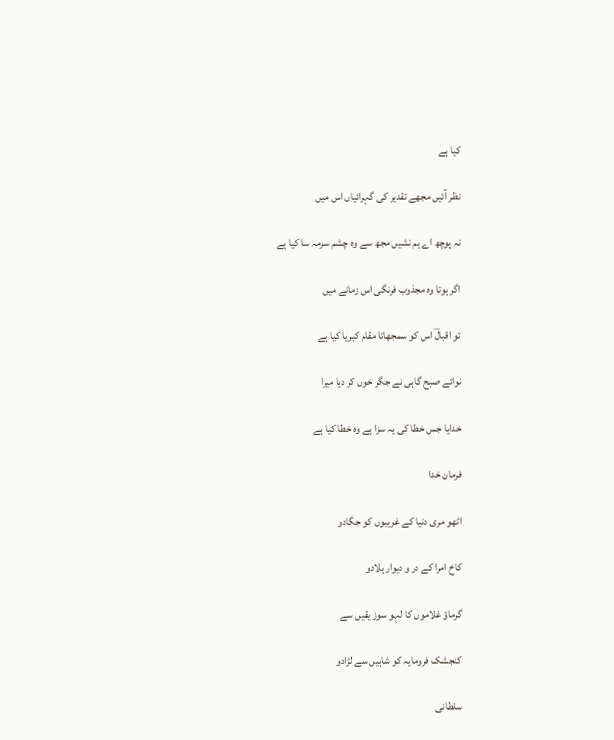کیا ہے

نظر آئیں مجھے تقدیر کی گہرائیاں اس میں

نہ پوچھ اے ہم نشیں مجھ سے وہ چشم سرمہ سا کیا ہے

اگر ہوتا وہ مجذوب فرنگی اس زمانے میں

تو اقبالؔ اس کو سمجھاتا مقام کبریا کیا ہے

نوائے صبح گاہی نے جگر خوں کر دیا میرا

خدایا جس خطا کی یہ سزا ہے وہ خطا کیا ہے

فرمان خدا

اٹھو مری دنیا کے غریبوں کو جگادو

کاخ امرا کے در و دیوار ہلادو

گرماؤ غلاموں کا لہو سوز یقیں سے

کنجشک فرومایہ کو شاہیں سے لڑادو

سلطانی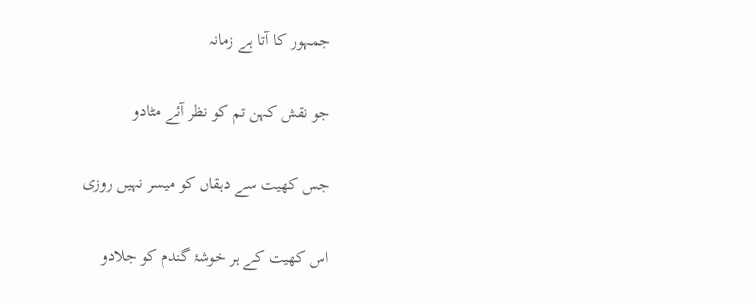جمہور کا آتا ہے زمانہ

جو نقش کہن تم کو نظر آئے مٹادو

جس کھیت سے دہقاں کو میسر نہیں روزی

اس کھیت کے ہر خوشۂ گندم کو جلادو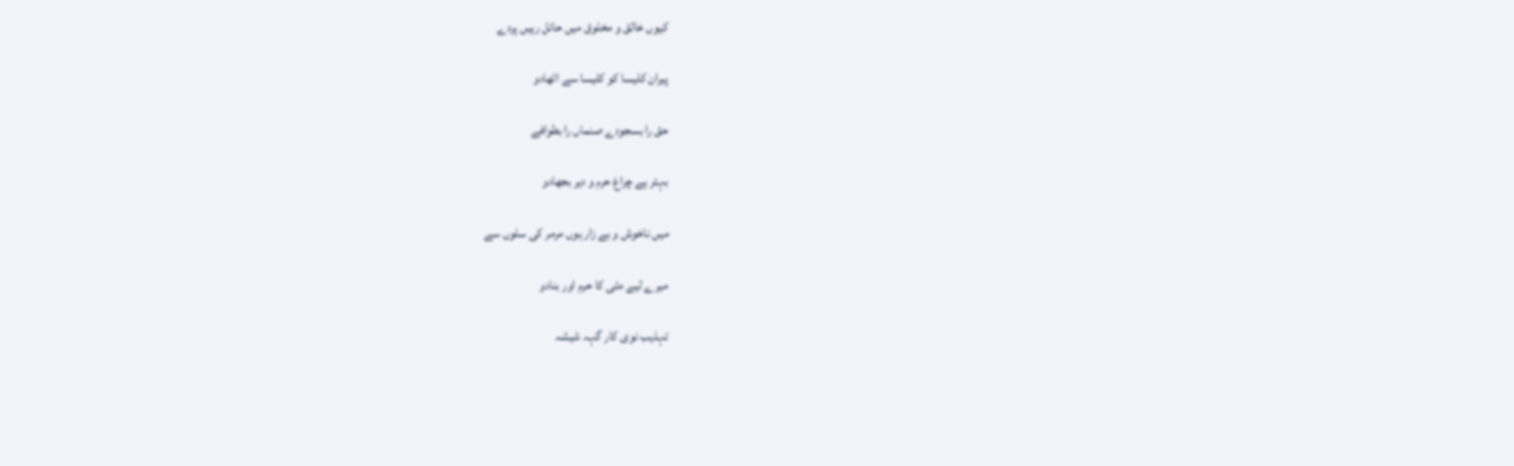کیوں خالق و مخلوق میں حائل رہیں پردے

پیران کلیسا کو کلیسا سے اٹھادو

حق را بسجودے صنماں را بطوافے

بہتر ہے چراغ حرم و دیر بجھادو

میں ناخوش و بے زار ہوں مرمر کی سلوں سے

میرے لیے مٹی کا حرم اور بنادو

تہذیب نوی کار گہہ شیشہ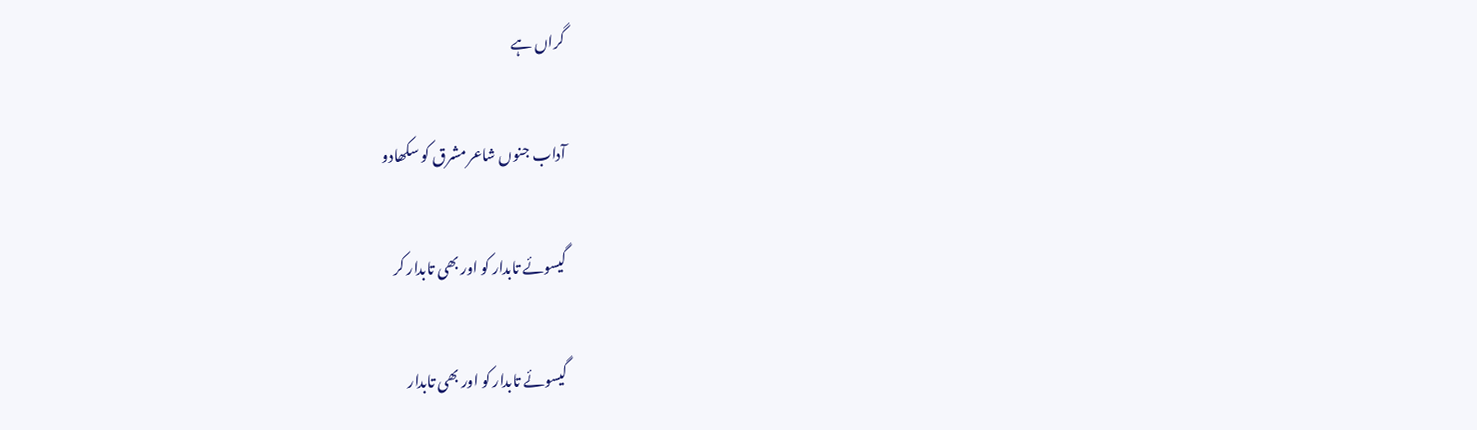گراں ہے

آداب جنوں شاعر مشرق کو سکھادو

گیسوئے تابدار کو اور بھی تابدار کر

گیسوئے تابدار کو اور بھی تابدار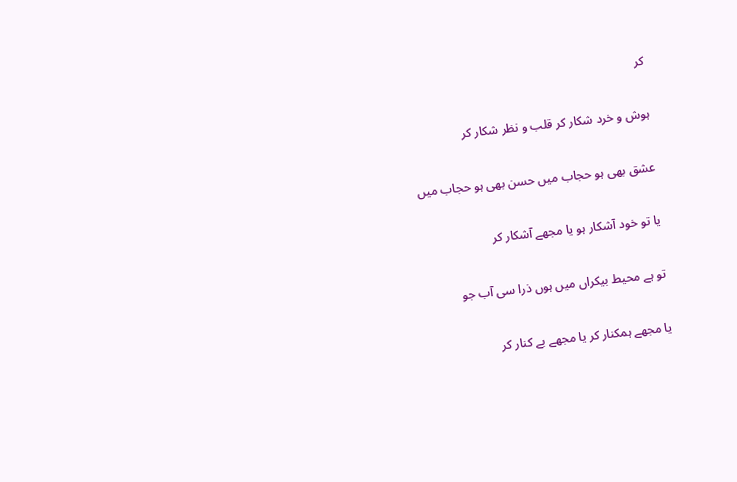کر

ہوش و خرد شکار کر قلب و نظر شکار کر

عشق بھی ہو حجاب میں حسن بھی ہو حجاب میں

یا تو خود آشکار ہو یا مجھے آشکار کر

تو ہے محیط بیکراں میں ہوں ذرا سی آب جو

یا مجھے ہمکنار کر یا مجھے بے کنار کر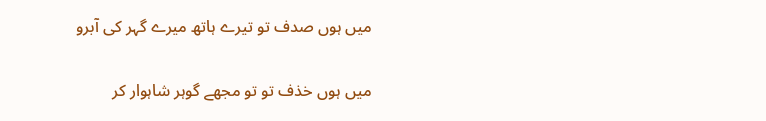میں ہوں صدف تو تیرے ہاتھ میرے گہر کی آبرو

میں ہوں خذف تو تو مجھے گوہر شاہوار کر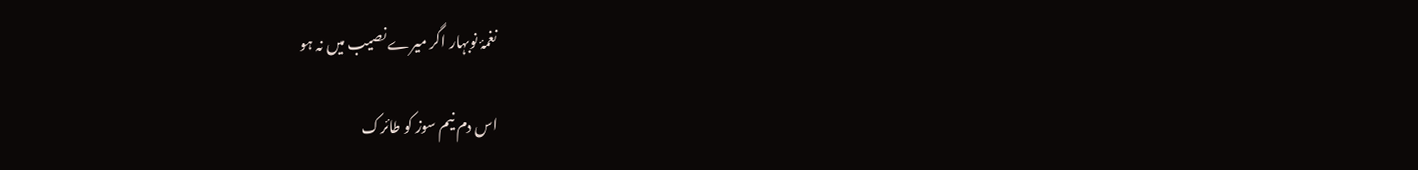نغمۂ نوبہار اگر میرے نصیب میں نہ ہو

اس دم نیم سوز کو طائرک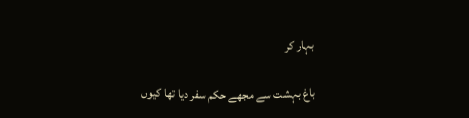بہار کر

باغ بہشت سے مجھے حکم سفر دیا تھا کیوں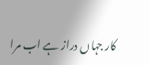کار جہاں دراز ہے اب مرا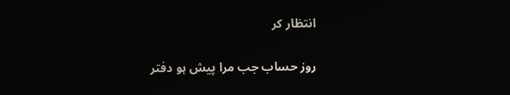انتظار کر

روز حساب جب مرا پیش ہو دفتر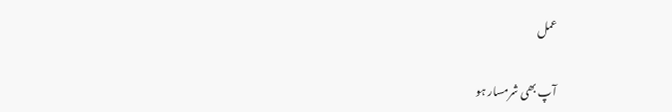عمل

آپ بھی شرمسار ہو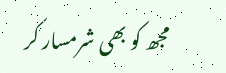مجھ کو بھی شرمسار کر